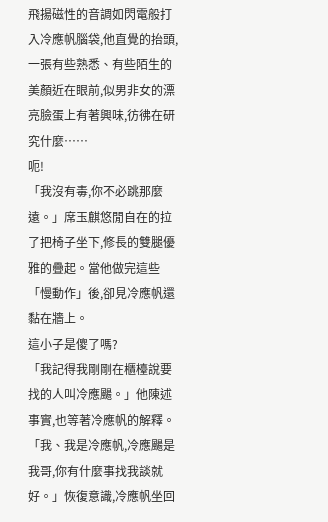飛揚磁性的音調如閃電般打入冷應帆腦袋,他直覺的抬頭,一張有些熟悉、有些陌生的美顏近在眼前,似男非女的漂亮臉蛋上有著興味,彷彿在研究什麼……
呃!
「我沒有毒,你不必跳那麼遠。」席玉麒悠閒自在的拉了把椅子坐下,修長的雙腿優雅的疊起。當他做完這些「慢動作」後,卻見冷應帆還黏在牆上。
這小子是傻了嗎?
「我記得我剛剛在櫃檯說要找的人叫冷應颺。」他陳述事實,也等著冷應帆的解釋。
「我、我是冷應帆,冷應颺是我哥,你有什麼事找我談就好。」恢復意識,冷應帆坐回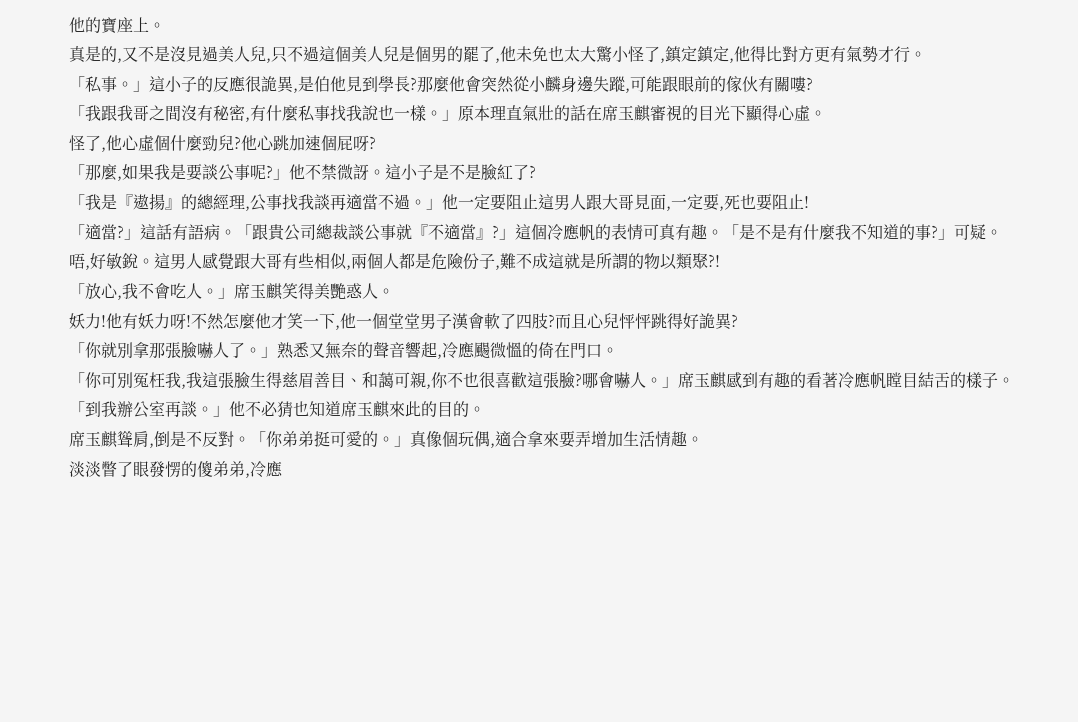他的寶座上。
真是的,又不是沒見過美人兒,只不過這個美人兒是個男的罷了,他未免也太大驚小怪了,鎮定鎮定,他得比對方更有氣勢才行。
「私事。」這小子的反應很詭異,是伯他見到學長?那麼他會突然從小麟身邊失蹤,可能跟眼前的傢伙有關嘍?
「我跟我哥之間沒有秘密,有什麼私事找我說也一樣。」原本理直氣壯的話在席玉麒審視的目光下顯得心虛。
怪了,他心虛個什麼勁兒?他心跳加速個屁呀?
「那麼,如果我是要談公事呢?」他不禁微訝。這小子是不是臉紅了?
「我是『遨揚』的總經理,公事找我談再適當不過。」他一定要阻止這男人跟大哥見面,一定要,死也要阻止!
「適當?」這話有語病。「跟貴公司總裁談公事就『不適當』?」這個冷應帆的表情可真有趣。「是不是有什麼我不知道的事?」可疑。
唔,好敏銳。這男人感覺跟大哥有些相似,兩個人都是危險份子,難不成這就是所謂的物以類聚?!
「放心,我不會吃人。」席玉麒笑得美艷惑人。
妖力!他有妖力呀!不然怎麼他才笑一下,他一個堂堂男子漢會軟了四肢?而且心兒怦怦跳得好詭異?
「你就別拿那張臉嚇人了。」熟悉又無奈的聲音響起,冷應颺微慍的倚在門口。
「你可別冤枉我,我這張臉生得慈眉善目、和藹可親,你不也很喜歡這張臉?哪會嚇人。」席玉麒感到有趣的看著冷應帆瞠目結舌的樣子。
「到我辦公室再談。」他不必猜也知道席玉麒來此的目的。
席玉麒聳肩,倒是不反對。「你弟弟挺可愛的。」真像個玩偶,適合拿來要弄增加生活情趣。
淡淡瞥了眼發愣的傻弟弟,冷應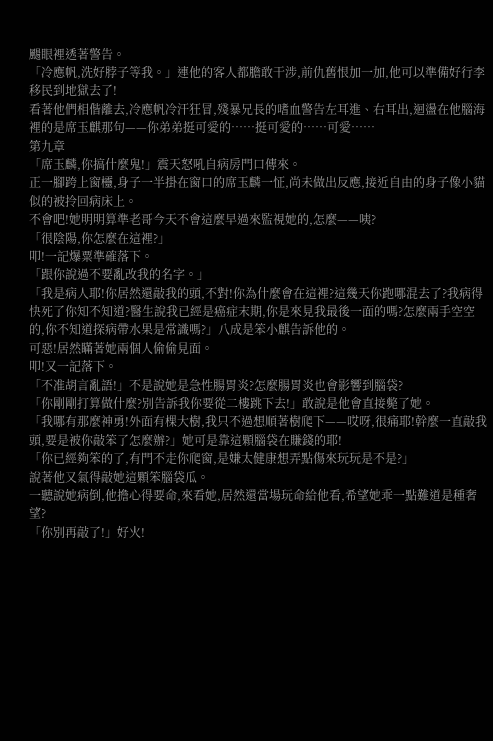颺眼裡透著警告。
「冷應帆,洗好脖子等我。」連他的客人都膽敢干涉,前仇舊恨加一加,他可以準備好行李移民到地獄去了!
看著他們相偕離去,冷應帆冷汗狂冒,殘暴兄長的嗜血警告左耳進、右耳出,迴盪在他腦海裡的是席玉麒那句——你弟弟挺可愛的……挺可愛的……可愛……
第九章
「席玉麟,你搞什麼鬼!」震天怒吼自病房門口傳來。
正一腳跨上窗欞,身子一半掛在窗口的席玉麟一怔,尚未做出反應,接近自由的身子像小貓似的被拎回病床上。
不會吧!她明明算準老哥今天不會這麼早過來監視她的,怎麼——咦?
「很陰陽,你怎麼在這裡?」
叩!一記爆粟準確落下。
「跟你說過不要亂改我的名字。」
「我是病人耶!你居然還敲我的頭,不對!你為什麼會在這裡?這幾天你跑哪混去了?我病得快死了你知不知道?醫生說我已經是癌症末期,你是來見我最後一面的嗎?怎麼兩手空空的,你不知道探病帶水果是常識嗎?」八成是笨小麒告訴他的。
可惡!居然瞞著她兩個人偷偷見面。
叩!又一記落下。
「不准胡言亂語!」不是說她是急性腸胃炎?怎麼腸胃炎也會影響到腦袋?
「你剛剛打算做什麼?別告訴我你要從二樓跳下去!」敢說是他會直接斃了她。
「我哪有那麼神勇!外面有棵大樹,我只不過想順著樹爬下——哎呀,很痛耶!幹麼一直敲我頭,要是被你敲笨了怎麼辦?」她可是靠這顆腦袋在賺錢的耶!
「你已經夠笨的了,有門不走你爬窗,是嫌太健康想弄點傷來玩玩是不是?」
說著他又氣得敲她這顆笨腦袋瓜。
一聽說她病倒,他擔心得要命,來看她,居然還當場玩命給他看,希望她乖一點難道是種奢望?
「你別再敲了!」好火!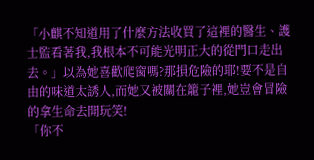「小麒不知道用了什麼方法收買了這裡的醫生、護士監看著我,我根本不可能光明正大的從門口走出去。」以為她喜歡爬窗嗎?那損危險的耶!要不是自由的味道太誘人,而她又被關在籠子裡,她豈會冒險的拿生命去開玩笑!
「你不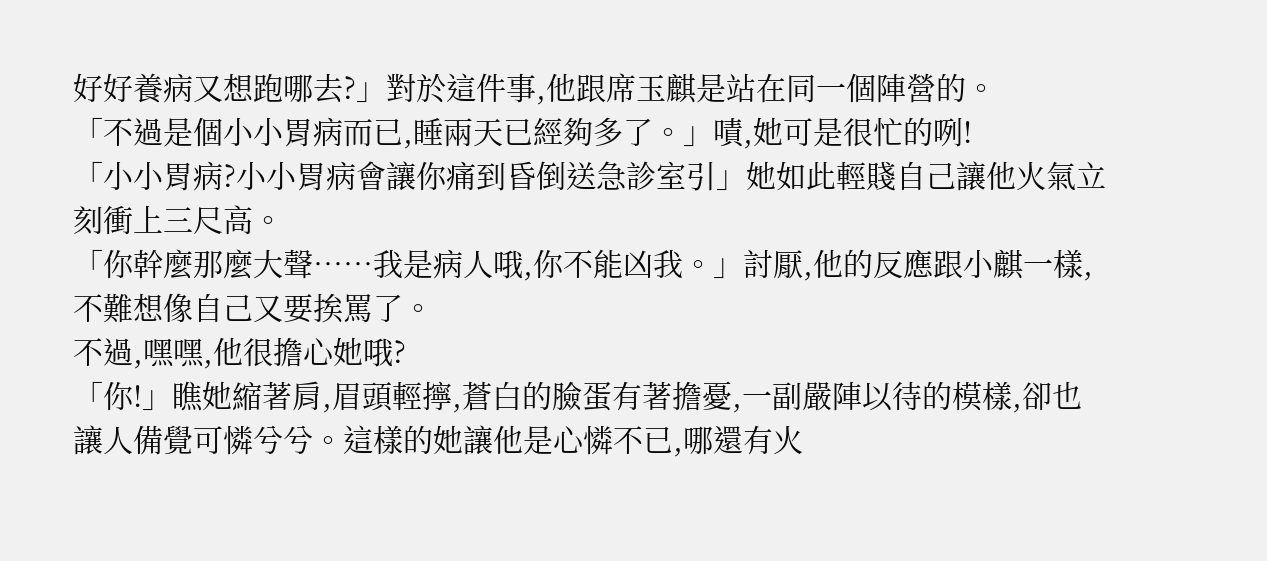好好養病又想跑哪去?」對於這件事,他跟席玉麒是站在同一個陣營的。
「不過是個小小胃病而已,睡兩天已經夠多了。」嘖,她可是很忙的咧!
「小小胃病?小小胃病會讓你痛到昏倒送急診室引」她如此輕賤自己讓他火氣立刻衝上三尺高。
「你幹麼那麼大聲……我是病人哦,你不能凶我。」討厭,他的反應跟小麒一樣,不難想像自己又要挨罵了。
不過,嘿嘿,他很擔心她哦?
「你!」瞧她縮著肩,眉頭輕擰,蒼白的臉蛋有著擔憂,一副嚴陣以待的模樣,卻也讓人備覺可憐兮兮。這樣的她讓他是心憐不已,哪還有火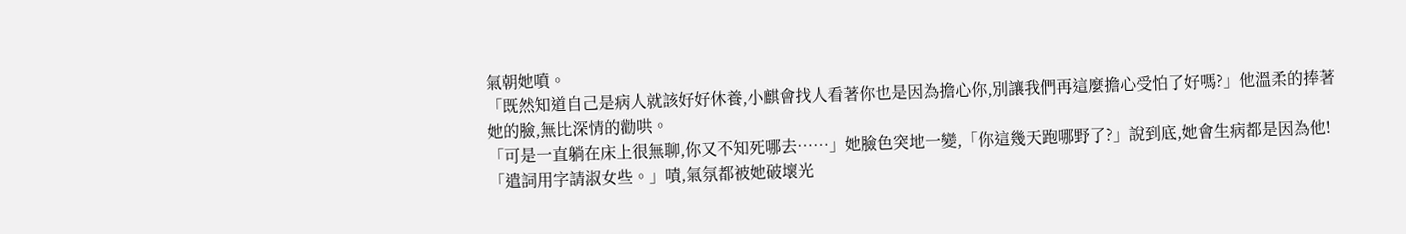氣朝她噴。
「既然知道自己是病人就該好好休養,小麒會找人看著你也是因為擔心你,別讓我們再這麼擔心受怕了好嗎?」他溫柔的捧著她的臉,無比深情的勸哄。
「可是一直躺在床上很無聊,你又不知死哪去……」她臉色突地一變,「你這幾天跑哪野了?」說到底,她會生病都是因為他!
「遣詞用字請淑女些。」嘖,氣氛都被她破壞光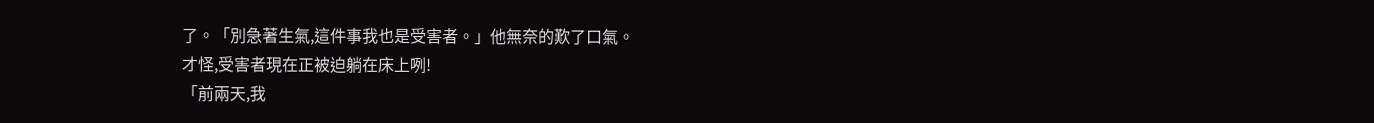了。「別急著生氣,這件事我也是受害者。」他無奈的歎了口氣。
才怪,受害者現在正被迫躺在床上咧!
「前兩天,我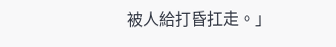被人給打昏扛走。」